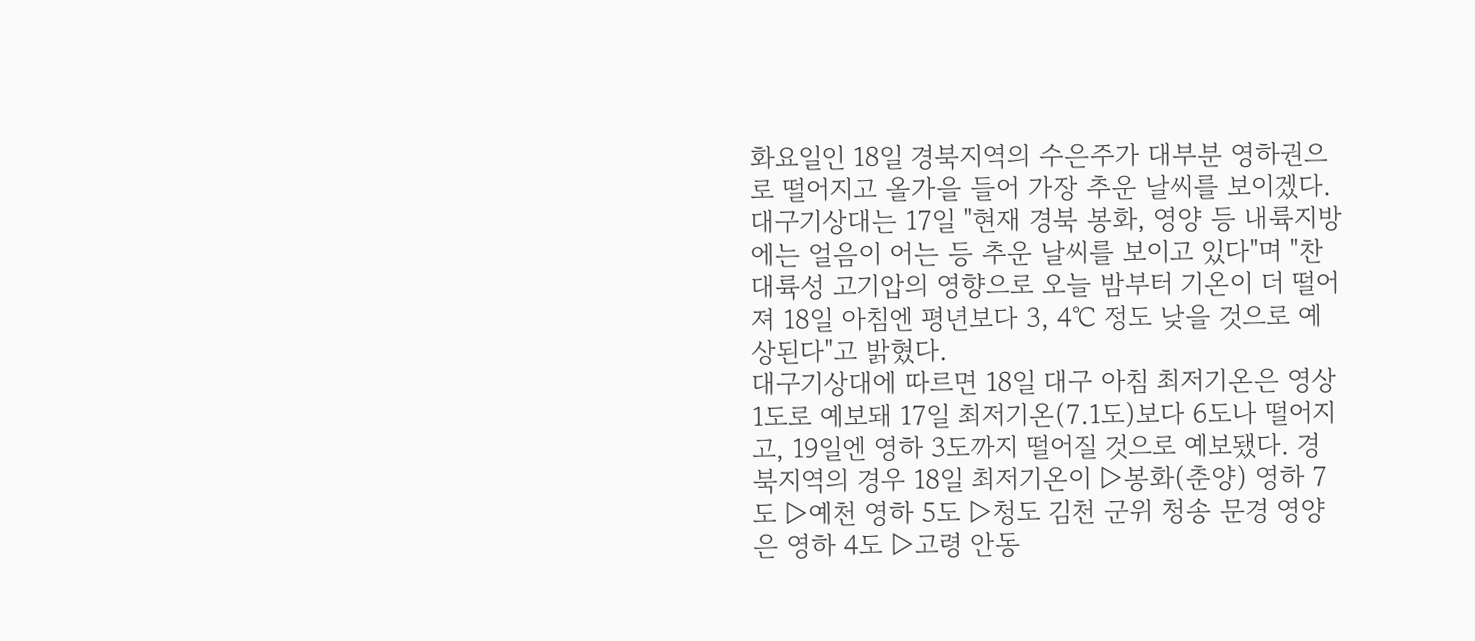화요일인 18일 경북지역의 수은주가 대부분 영하권으로 떨어지고 올가을 들어 가장 추운 날씨를 보이겠다.
대구기상대는 17일 "현재 경북 봉화, 영양 등 내륙지방에는 얼음이 어는 등 추운 날씨를 보이고 있다"며 "찬 대륙성 고기압의 영향으로 오늘 밤부터 기온이 더 떨어져 18일 아침엔 평년보다 3, 4℃ 정도 낮을 것으로 예상된다"고 밝혔다.
대구기상대에 따르면 18일 대구 아침 최저기온은 영상 1도로 예보돼 17일 최저기온(7.1도)보다 6도나 떨어지고, 19일엔 영하 3도까지 떨어질 것으로 예보됐다. 경북지역의 경우 18일 최저기온이 ▷봉화(춘양) 영하 7도 ▷예천 영하 5도 ▷청도 김천 군위 청송 문경 영양은 영하 4도 ▷고령 안동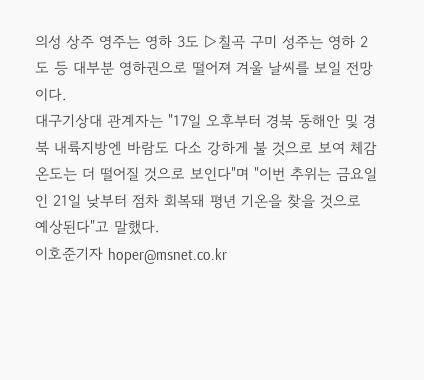의성 상주 영주는 영하 3도 ▷칠곡 구미 성주는 영하 2도 등 대부분 영하권으로 떨어져 겨울 날씨를 보일 전망이다.
대구기상대 관계자는 "17일 오후부터 경북 동해안 및 경북 내륙지방엔 바람도 다소 강하게 불 것으로 보여 체감온도는 더 떨어질 것으로 보인다"며 "이번 추위는 금요일인 21일 낮부터 점차 회복돼 평년 기온을 찾을 것으로 예상된다"고 말했다.
이호준기자 hoper@msnet.co.kr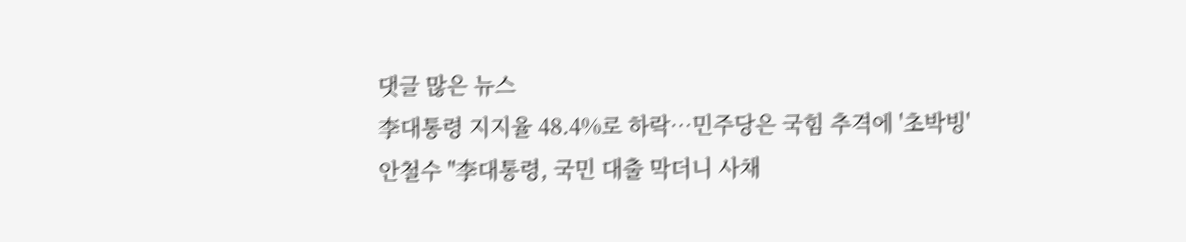댓글 많은 뉴스
李대통령 지지율 48.4%로 하락…민주당은 국힘 추격에 '초박빙'
안철수 "李대통령, 국민 대출 막더니 사채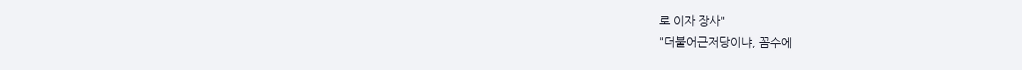로 이자 장사"
"더불어근저당이냐, 꼼수에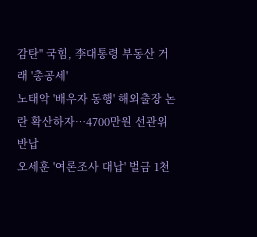감탄" 국힘, 李대통령 부동산 거래 '총공세'
노태악 '배우자 동행' 해외출장 논란 확산하자…4700만원 선관위 반납
오세훈 '여론조사 대납' 벌금 1천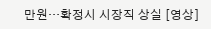만원…확정시 시장직 상실 [영상]